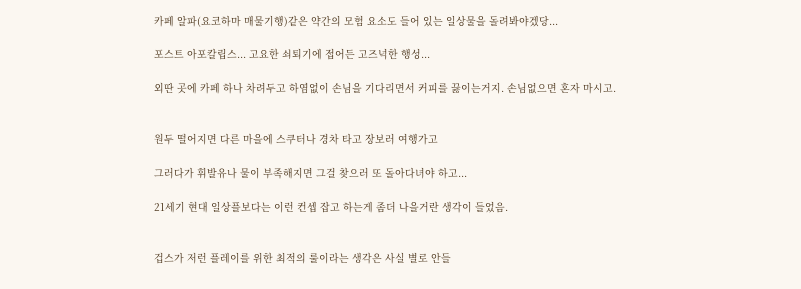카페 알파(요코하마 매물기행)같은 약간의 모험 요소도 들어 있는 일상물을 돌려봐야겠당...

포스트 아포칼립스... 고요한 쇠퇴기에 접어든 고즈넉한 행성...

외딴 곳에 카페 하나 차려두고 하염없이 손님을 기다리면서 커피를 끓이는거지. 손님없으면 혼자 마시고.


원두 떨어지면 다른 마을에 스쿠터나 경차 타고 장보러 여행가고

그러다가 휘발유나 물이 부족해지면 그걸 찾으러 또 돌아다녀야 하고...

21세기 현대 일상플보다는 이런 컨셉 잡고 하는게 좀더 나을거란 생각이 들었음.


겁스가 저런 플레이를 위한 최적의 룰이라는 생각은 사실 별로 안들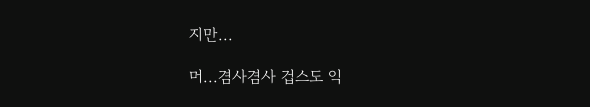지만...

머...겸사겸사 겁스도 익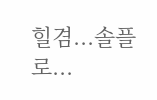힐겸...솔플로...